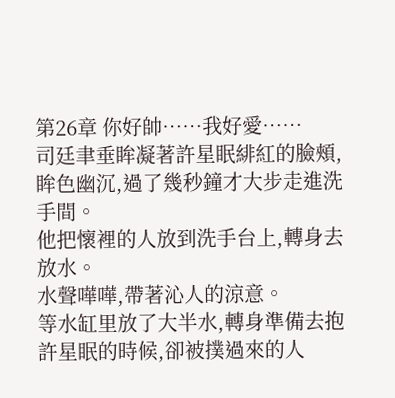第26章 你好帥……我好愛……
司廷聿垂眸凝著許星眠緋紅的臉頰,眸色幽沉,過了幾秒鐘才大步走進洗手間。
他把懷裡的人放到洗手台上,轉身去放水。
水聲嘩嘩,帶著沁人的涼意。
等水缸里放了大半水,轉身準備去抱許星眠的時候,卻被撲過來的人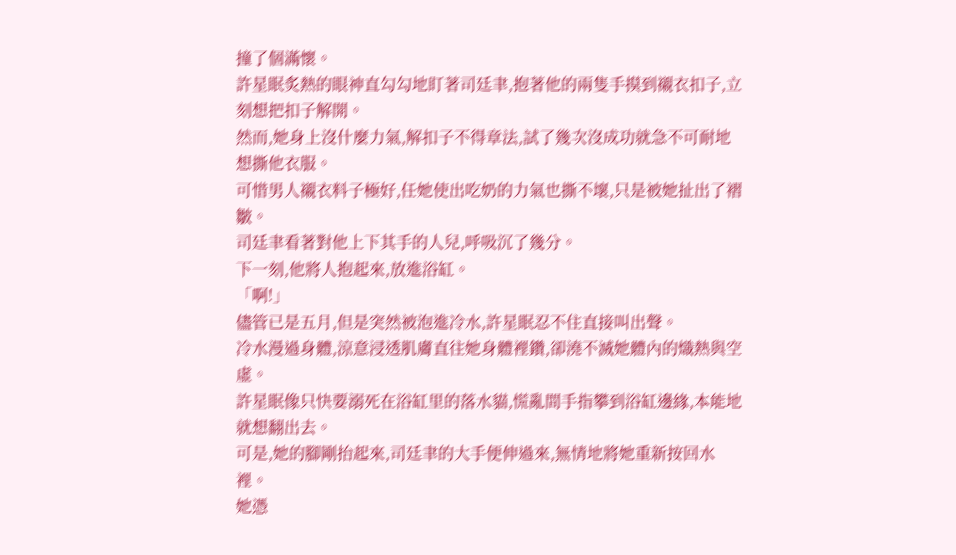撞了個滿懷。
許星眠炙熱的眼神直勾勾地盯著司廷聿,抱著他的兩隻手摸到襯衣扣子,立刻想把扣子解開。
然而,她身上沒什麼力氣,解扣子不得章法,試了幾次沒成功就急不可耐地想撕他衣服。
可惜男人襯衣料子極好,任她使出吃奶的力氣也撕不壞,只是被她扯出了褶皺。
司廷聿看著對他上下其手的人兒,呼吸沉了幾分。
下一刻,他將人抱起來,放進浴缸。
「啊!」
儘管已是五月,但是突然被泡進冷水,許星眠忍不住直接叫出聲。
冷水漫過身體,涼意浸透肌膚直往她身體裡鑽,卻澆不滅她體內的熾熱與空虛。
許星眠像只快要溺死在浴缸里的落水貓,慌亂間手指攀到浴缸邊緣,本能地就想翻出去。
可是,她的腳剛抬起來,司廷聿的大手便伸過來,無情地將她重新按回水裡。
她憑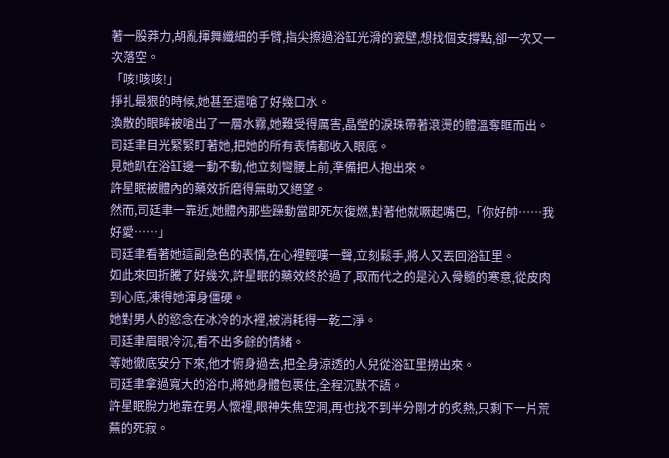著一股莽力,胡亂揮舞纖細的手臂,指尖擦過浴缸光滑的瓷壁,想找個支撐點,卻一次又一次落空。
「咳!咳咳!」
掙扎最狠的時候,她甚至還嗆了好幾口水。
渙散的眼眸被嗆出了一層水霧,她難受得厲害,晶瑩的淚珠帶著滾燙的體溫奪眶而出。
司廷聿目光緊緊盯著她,把她的所有表情都收入眼底。
見她趴在浴缸邊一動不動,他立刻彎腰上前,準備把人抱出來。
許星眠被體內的藥效折磨得無助又絕望。
然而,司廷聿一靠近,她體內那些躁動當即死灰復燃,對著他就噘起嘴巴,「你好帥……我好愛……」
司廷聿看著她這副急色的表情,在心裡輕嘆一聲,立刻鬆手,將人又丟回浴缸里。
如此來回折騰了好幾次,許星眠的藥效終於過了,取而代之的是沁入骨髓的寒意,從皮肉到心底,凍得她渾身僵硬。
她對男人的慾念在冰冷的水裡,被消耗得一乾二淨。
司廷聿眉眼冷沉,看不出多餘的情緒。
等她徹底安分下來,他才俯身過去,把全身涼透的人兒從浴缸里撈出來。
司廷聿拿過寬大的浴巾,將她身體包裹住,全程沉默不語。
許星眠脫力地靠在男人懷裡,眼神失焦空洞,再也找不到半分剛才的炙熱,只剩下一片荒蕪的死寂。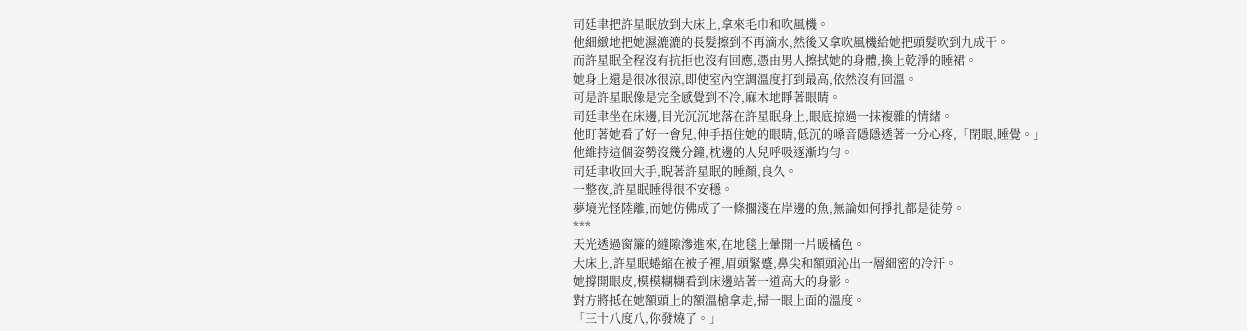司廷聿把許星眠放到大床上,拿來毛巾和吹風機。
他細緻地把她濕漉漉的長髮擦到不再滴水,然後又拿吹風機給她把頭髮吹到九成干。
而許星眠全程沒有抗拒也沒有回應,憑由男人擦拭她的身體,換上乾淨的睡裙。
她身上還是很冰很涼,即使室內空調溫度打到最高,依然沒有回溫。
可是許星眠像是完全感覺到不冷,麻木地睜著眼睛。
司廷聿坐在床邊,目光沉沉地落在許星眠身上,眼底掠過一抹複雜的情緒。
他盯著她看了好一會兒,伸手捂住她的眼睛,低沉的嗓音隱隱透著一分心疼,「閉眼,睡覺。」
他維持這個姿勢沒幾分鐘,枕邊的人兒呼吸逐漸均勻。
司廷聿收回大手,睨著許星眠的睡顏,良久。
一整夜,許星眠睡得很不安穩。
夢境光怪陸離,而她仿佛成了一條擱淺在岸邊的魚,無論如何掙扎都是徒勞。
***
天光透過窗簾的縫隙滲進來,在地毯上暈開一片暖橘色。
大床上,許星眠蜷縮在被子裡,眉頭緊蹙,鼻尖和額頭沁出一層細密的冷汗。
她撐開眼皮,模模糊糊看到床邊站著一道高大的身影。
對方將抵在她額頭上的額溫槍拿走,掃一眼上面的溫度。
「三十八度八,你發燒了。」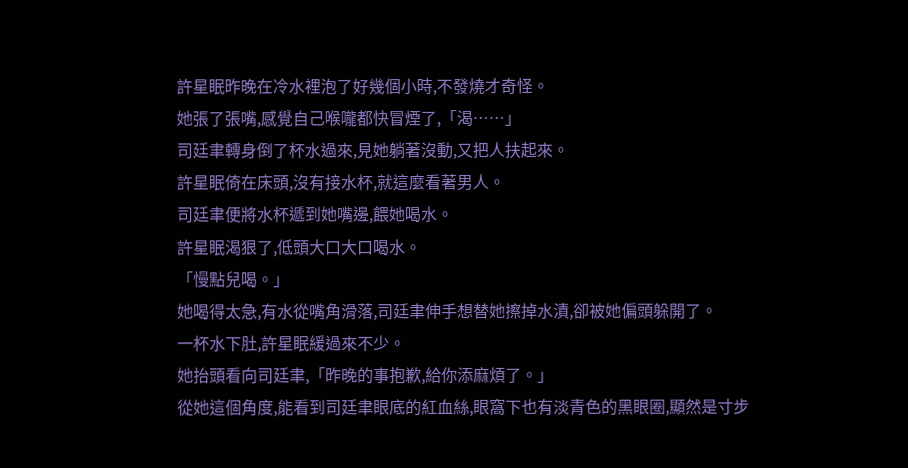許星眠昨晚在冷水裡泡了好幾個小時,不發燒才奇怪。
她張了張嘴,感覺自己喉嚨都快冒煙了,「渴……」
司廷聿轉身倒了杯水過來,見她躺著沒動,又把人扶起來。
許星眠倚在床頭,沒有接水杯,就這麼看著男人。
司廷聿便將水杯遞到她嘴邊,餵她喝水。
許星眠渴狠了,低頭大口大口喝水。
「慢點兒喝。」
她喝得太急,有水從嘴角滑落,司廷聿伸手想替她擦掉水漬,卻被她偏頭躲開了。
一杯水下肚,許星眠緩過來不少。
她抬頭看向司廷聿,「昨晚的事抱歉,給你添麻煩了。」
從她這個角度,能看到司廷聿眼底的紅血絲,眼窩下也有淡青色的黑眼圈,顯然是寸步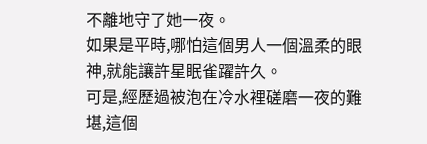不離地守了她一夜。
如果是平時,哪怕這個男人一個溫柔的眼神,就能讓許星眠雀躍許久。
可是,經歷過被泡在冷水裡磋磨一夜的難堪,這個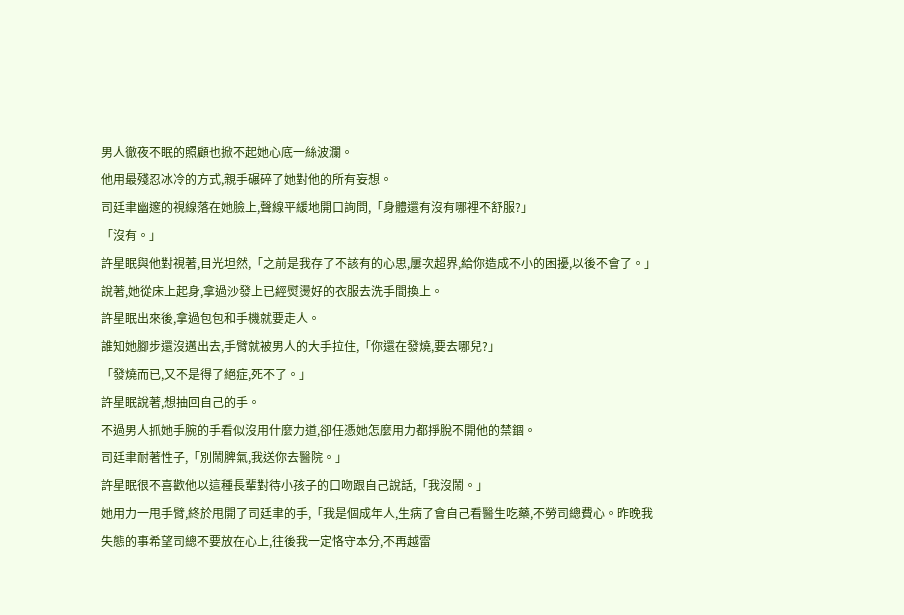男人徹夜不眠的照顧也掀不起她心底一絲波瀾。
他用最殘忍冰冷的方式,親手碾碎了她對他的所有妄想。
司廷聿幽邃的視線落在她臉上,聲線平緩地開口詢問,「身體還有沒有哪裡不舒服?」
「沒有。」
許星眠與他對視著,目光坦然,「之前是我存了不該有的心思,屢次超界,給你造成不小的困擾,以後不會了。」
說著,她從床上起身,拿過沙發上已經熨燙好的衣服去洗手間換上。
許星眠出來後,拿過包包和手機就要走人。
誰知她腳步還沒邁出去,手臂就被男人的大手拉住,「你還在發燒,要去哪兒?」
「發燒而已,又不是得了絕症,死不了。」
許星眠說著,想抽回自己的手。
不過男人抓她手腕的手看似沒用什麼力道,卻任憑她怎麼用力都掙脫不開他的禁錮。
司廷聿耐著性子,「別鬧脾氣,我送你去醫院。」
許星眠很不喜歡他以這種長輩對待小孩子的口吻跟自己說話,「我沒鬧。」
她用力一甩手臂,終於甩開了司廷聿的手,「我是個成年人,生病了會自己看醫生吃藥,不勞司總費心。昨晚我失態的事希望司總不要放在心上,往後我一定恪守本分,不再越雷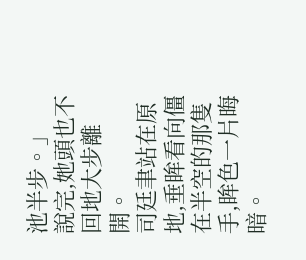池半步。」
說完,她頭也不回地大步離開。
司廷聿站在原地,垂眸看向僵在半空的那隻手,眸色一片晦暗。